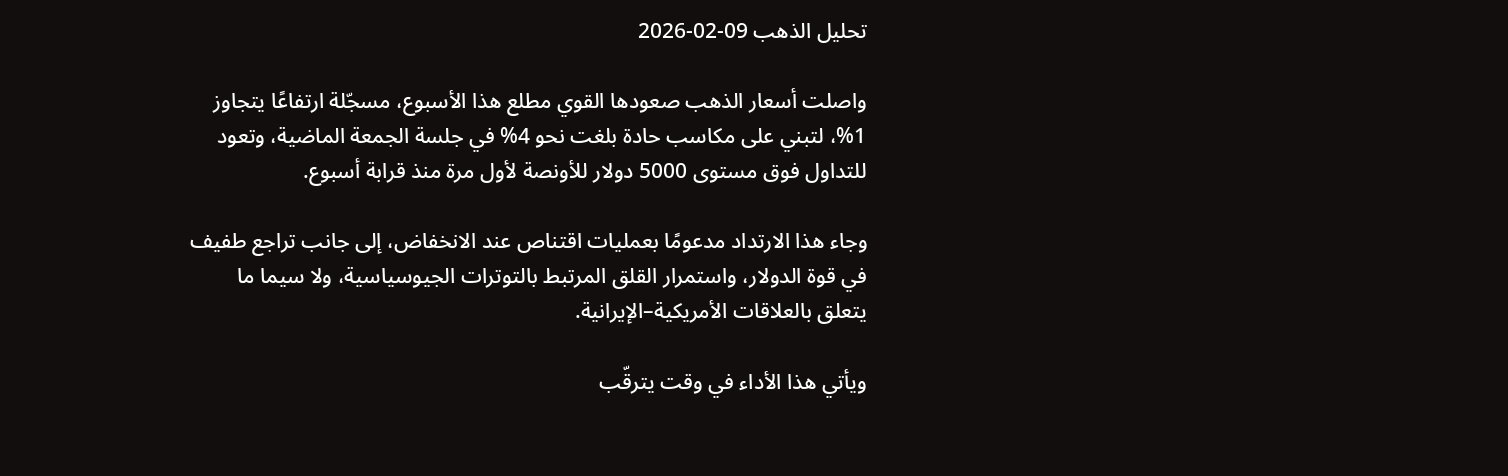تحليل الذهب 09-02-2026

واصلت أسعار الذهب صعودها القوي مطلع هذا الأسبوع، مسجّلة ارتفاعًا يتجاوز 1%، لتبني على مكاسب حادة بلغت نحو 4% في جلسة الجمعة الماضية، وتعود للتداول فوق مستوى 5000 دولار للأونصة لأول مرة منذ قرابة أسبوع.

وجاء هذا الارتداد مدعومًا بعمليات اقتناص عند الانخفاض، إلى جانب تراجع طفيف في قوة الدولار، واستمرار القلق المرتبط بالتوترات الجيوسياسية، ولا سيما ما يتعلق بالعلاقات الأمريكية–الإيرانية.

ويأتي هذا الأداء في وقت يترقّب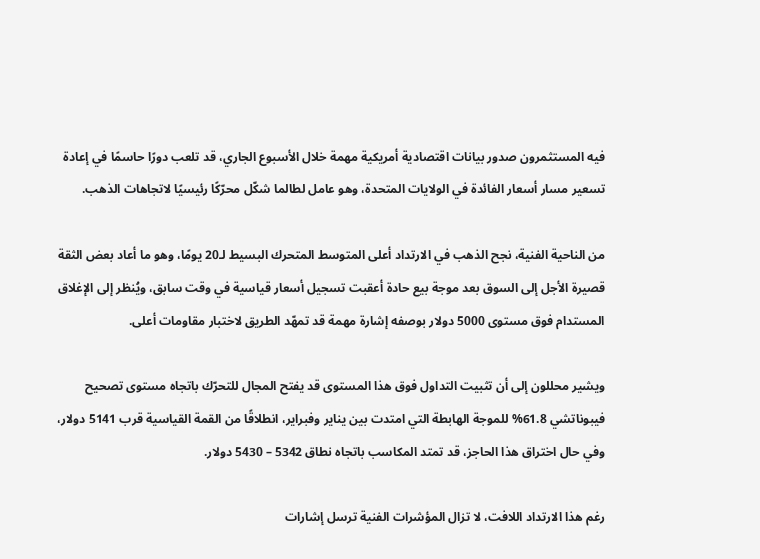فيه المستثمرون صدور بيانات اقتصادية أمريكية مهمة خلال الأسبوع الجاري، قد تلعب دورًا حاسمًا في إعادة تسعير مسار أسعار الفائدة في الولايات المتحدة، وهو عامل لطالما شكّل محرّكًا رئيسيًا لاتجاهات الذهب.

من الناحية الفنية، نجح الذهب في الارتداد أعلى المتوسط المتحرك البسيط لـ20 يومًا، وهو ما أعاد بعض الثقة قصيرة الأجل إلى السوق بعد موجة بيع حادة أعقبت تسجيل أسعار قياسية في وقت سابق، ويُنظر إلى الإغلاق المستدام فوق مستوى 5000 دولار بوصفه إشارة مهمة قد تمهّد الطريق لاختبار مقاومات أعلى.

ويشير محللون إلى أن تثبيت التداول فوق هذا المستوى قد يفتح المجال للتحرّك باتجاه مستوى تصحيح فيبوناتشي 61.8% للموجة الهابطة التي امتدت بين يناير وفبراير، انطلاقًا من القمة القياسية قرب 5141 دولار، وفي حال اختراق هذا الحاجز، قد تمتد المكاسب باتجاه نطاق 5342 – 5430 دولار.

رغم هذا الارتداد اللافت، لا تزال المؤشرات الفنية ترسل إشارات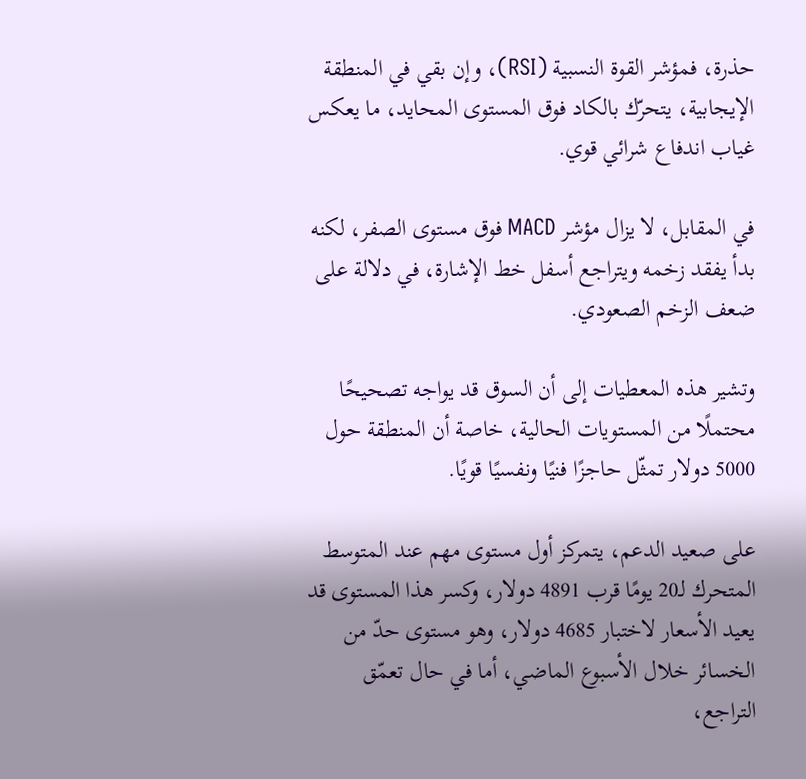حذرة، فمؤشر القوة النسبية (RSI)، وإن بقي في المنطقة الإيجابية، يتحرّك بالكاد فوق المستوى المحايد، ما يعكس غياب اندفاع شرائي قوي.

في المقابل، لا يزال مؤشر MACD فوق مستوى الصفر، لكنه بدأ يفقد زخمه ويتراجع أسفل خط الإشارة، في دلالة على ضعف الزخم الصعودي.

وتشير هذه المعطيات إلى أن السوق قد يواجه تصحيحًا محتملًا من المستويات الحالية، خاصة أن المنطقة حول 5000 دولار تمثّل حاجزًا فنيًا ونفسيًا قويًا.

على صعيد الدعم، يتمركز أول مستوى مهم عند المتوسط المتحرك لـ20 يومًا قرب 4891 دولار، وكسر هذا المستوى قد يعيد الأسعار لاختبار 4685 دولار، وهو مستوى حدّ من الخسائر خلال الأسبوع الماضي، أما في حال تعمّق التراجع،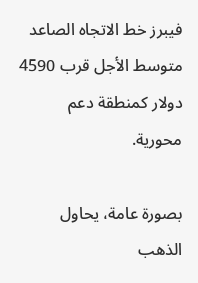فيبرز خط الاتجاه الصاعد متوسط الأجل قرب 4590 دولار كمنطقة دعم محورية.

بصورة عامة، يحاول الذهب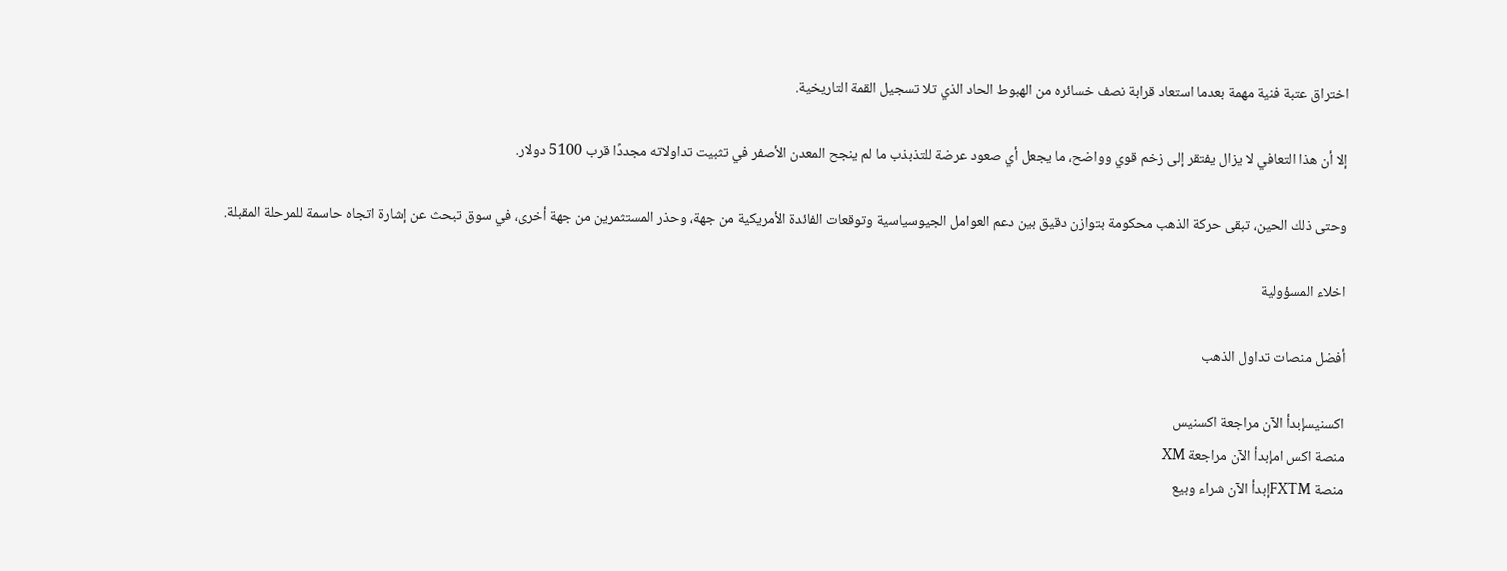اختراق عتبة فنية مهمة بعدما استعاد قرابة نصف خسائره من الهبوط الحاد الذي تلا تسجيل القمة التاريخية.

إلا أن هذا التعافي لا يزال يفتقر إلى زخم قوي وواضح، ما يجعل أي صعود عرضة للتذبذب ما لم ينجح المعدن الأصفر في تثبيت تداولاته مجددًا قرب 5100 دولار.

وحتى ذلك الحين، تبقى حركة الذهب محكومة بتوازن دقيق بين دعم العوامل الجيوسياسية وتوقعات الفائدة الأمريكية من جهة، وحذر المستثمرين من جهة أخرى، في سوق تبحث عن إشارة اتجاه حاسمة للمرحلة المقبلة.

اخلاء المسؤولية

أفضل منصات تداول الذهب

اكسنيسإبدأ الآن مراجعة اكسنيس
منصة اكس امإبدأ الآن مراجعة XM
منصة FXTMإبدأ الآن شراء وبيع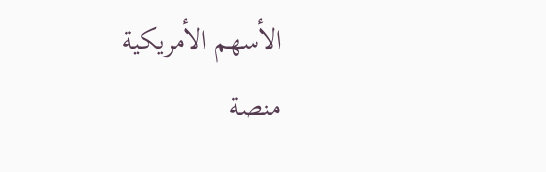الأسهم الأمريكية
منصة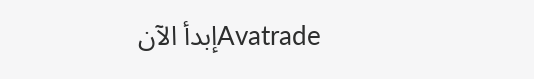Avatradeإبدأ الآن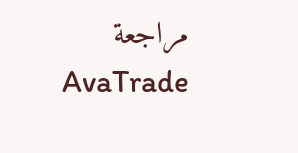مراجعة AvaTrade